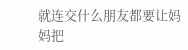就连交什么朋友都要让妈妈把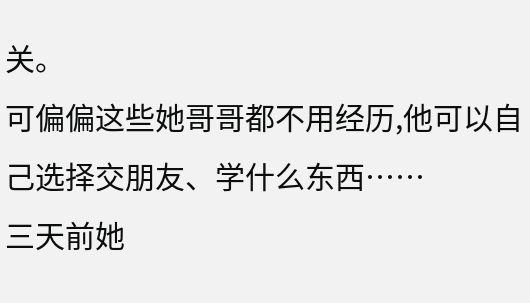关。
可偏偏这些她哥哥都不用经历,他可以自己选择交朋友、学什么东西……
三天前她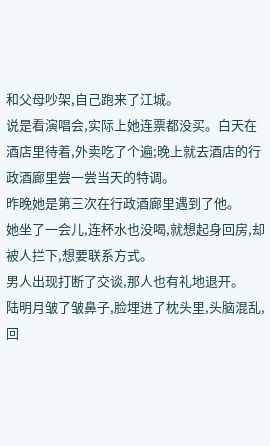和父母吵架,自己跑来了江城。
说是看演唱会,实际上她连票都没买。白天在酒店里待着,外卖吃了个遍;晚上就去酒店的行政酒廊里尝一尝当天的特调。
昨晚她是第三次在行政酒廊里遇到了他。
她坐了一会儿,连杯水也没喝,就想起身回房,却被人拦下,想要联系方式。
男人出现打断了交谈,那人也有礼地退开。
陆明月皱了皱鼻子,脸埋进了枕头里,头脑混乱,回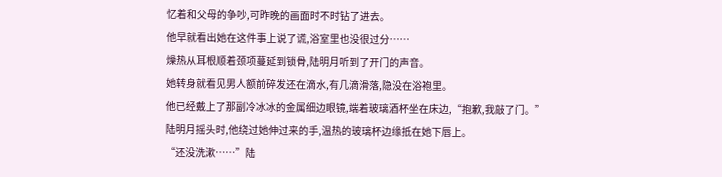忆着和父母的争吵,可昨晚的画面时不时钻了进去。
他早就看出她在这件事上说了谎,浴室里也没很过分……
燥热从耳根顺着颈项蔓延到锁骨,陆明月听到了开门的声音。
她转身就看见男人额前碎发还在滴水,有几滴滑落,隐没在浴袍里。
他已经戴上了那副冷冰冰的金属细边眼镜,端着玻璃酒杯坐在床边,“抱歉,我敲了门。”
陆明月摇头时,他绕过她伸过来的手,温热的玻璃杯边缘抵在她下唇上。
“还没洗漱……”陆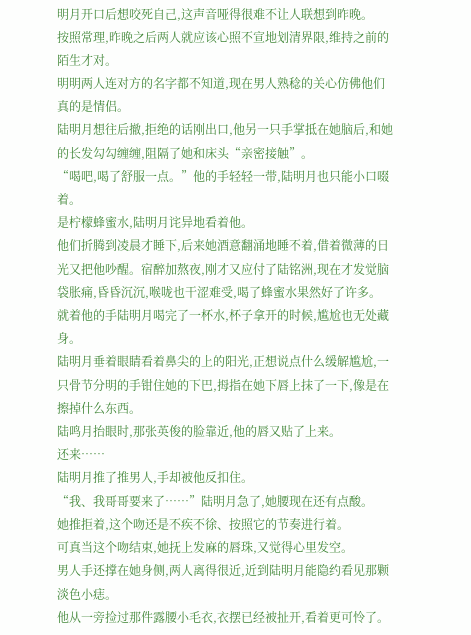明月开口后想咬死自己,这声音哑得很难不让人联想到昨晚。
按照常理,昨晚之后两人就应该心照不宣地划清界限,维持之前的陌生才对。
明明两人连对方的名字都不知道,现在男人熟稔的关心仿佛他们真的是情侣。
陆明月想往后撤,拒绝的话刚出口,他另一只手掌抵在她脑后,和她的长发勾勾缠缠,阻隔了她和床头“亲密接触”。
“喝吧,喝了舒服一点。”他的手轻轻一带,陆明月也只能小口啜着。
是柠檬蜂蜜水,陆明月诧异地看着他。
他们折腾到凌晨才睡下,后来她酒意翻涌地睡不着,借着微薄的日光又把他吵醒。宿醉加熬夜,刚才又应付了陆铭洲,现在才发觉脑袋胀痛,昏昏沉沉,喉咙也干涩难受,喝了蜂蜜水果然好了许多。
就着他的手陆明月喝完了一杯水,杯子拿开的时候,尴尬也无处藏身。
陆明月垂着眼睛看着鼻尖的上的阳光,正想说点什么缓解尴尬,一只骨节分明的手钳住她的下巴,拇指在她下唇上抹了一下,像是在擦掉什么东西。
陆鸣月抬眼时,那张英俊的脸靠近,他的唇又贴了上来。
还来……
陆明月推了推男人,手却被他反扣住。
“我、我哥哥要来了……”陆明月急了,她腰现在还有点酸。
她推拒着,这个吻还是不疾不徐、按照它的节奏进行着。
可真当这个吻结束,她抚上发麻的唇珠,又觉得心里发空。
男人手还撑在她身侧,两人离得很近,近到陆明月能隐约看见那颗淡色小痣。
他从一旁捡过那件露腰小毛衣,衣摆已经被扯开,看着更可怜了。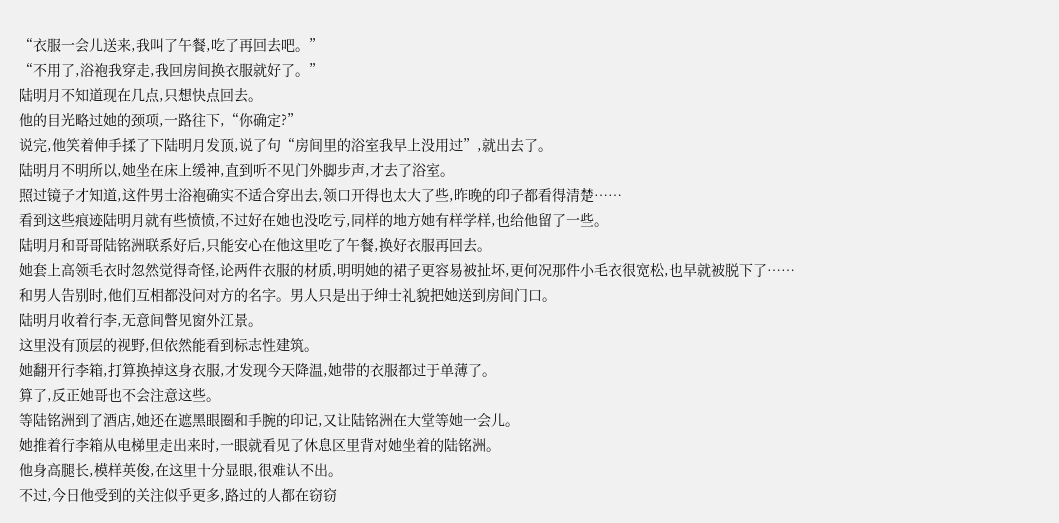“衣服一会儿送来,我叫了午餐,吃了再回去吧。”
“不用了,浴袍我穿走,我回房间换衣服就好了。”
陆明月不知道现在几点,只想快点回去。
他的目光略过她的颈项,一路往下,“你确定?”
说完,他笑着伸手揉了下陆明月发顶,说了句“房间里的浴室我早上没用过”,就出去了。
陆明月不明所以,她坐在床上缓神,直到听不见门外脚步声,才去了浴室。
照过镜子才知道,这件男士浴袍确实不适合穿出去,领口开得也太大了些,昨晚的印子都看得清楚……
看到这些痕迹陆明月就有些愤愤,不过好在她也没吃亏,同样的地方她有样学样,也给他留了一些。
陆明月和哥哥陆铭洲联系好后,只能安心在他这里吃了午餐,换好衣服再回去。
她套上高领毛衣时忽然觉得奇怪,论两件衣服的材质,明明她的裙子更容易被扯坏,更何况那件小毛衣很宽松,也早就被脱下了……
和男人告别时,他们互相都没问对方的名字。男人只是出于绅士礼貌把她送到房间门口。
陆明月收着行李,无意间瞥见窗外江景。
这里没有顶层的视野,但依然能看到标志性建筑。
她翻开行李箱,打算换掉这身衣服,才发现今天降温,她带的衣服都过于单薄了。
算了,反正她哥也不会注意这些。
等陆铭洲到了酒店,她还在遮黑眼圈和手腕的印记,又让陆铭洲在大堂等她一会儿。
她推着行李箱从电梯里走出来时,一眼就看见了休息区里背对她坐着的陆铭洲。
他身高腿长,模样英俊,在这里十分显眼,很难认不出。
不过,今日他受到的关注似乎更多,路过的人都在窃窃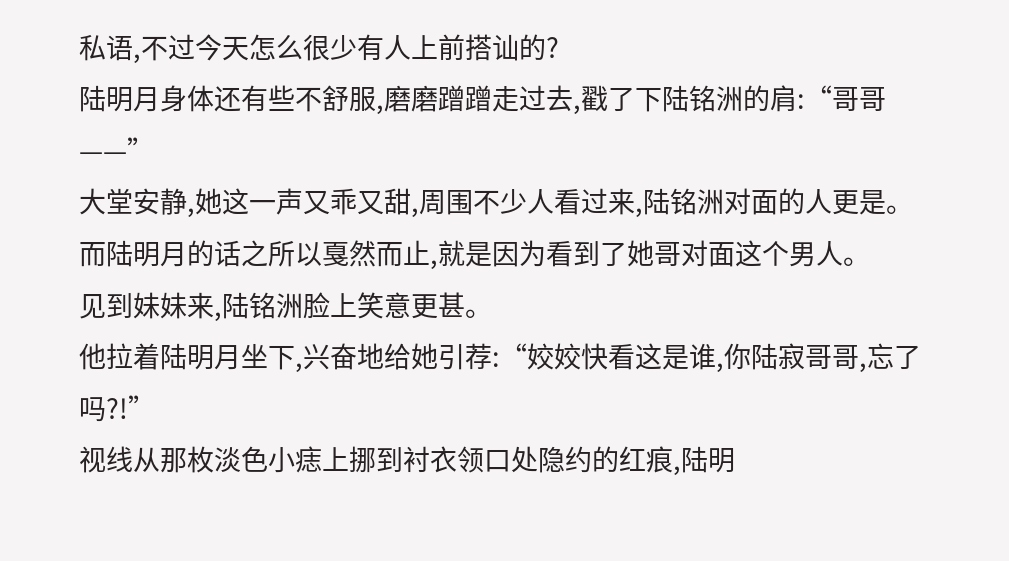私语,不过今天怎么很少有人上前搭讪的?
陆明月身体还有些不舒服,磨磨蹭蹭走过去,戳了下陆铭洲的肩:“哥哥——”
大堂安静,她这一声又乖又甜,周围不少人看过来,陆铭洲对面的人更是。
而陆明月的话之所以戛然而止,就是因为看到了她哥对面这个男人。
见到妹妹来,陆铭洲脸上笑意更甚。
他拉着陆明月坐下,兴奋地给她引荐:“姣姣快看这是谁,你陆寂哥哥,忘了吗?!”
视线从那枚淡色小痣上挪到衬衣领口处隐约的红痕,陆明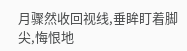月骤然收回视线,垂眸盯着脚尖,悔恨地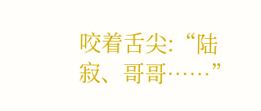咬着舌尖:“陆寂、哥哥……”